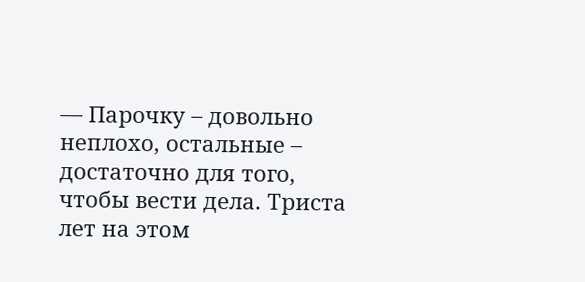— Парочку – довольно неплохо, остальные – достаточно для того, чтобы вести дела. Триста лет на этом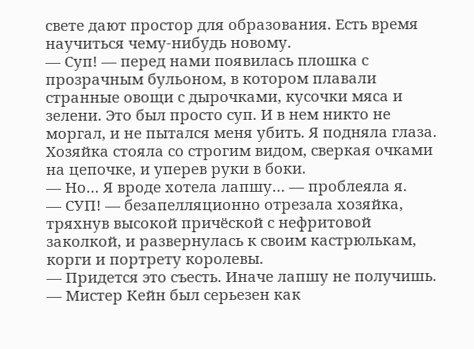свете дают простор для образования. Есть время научиться чему-нибудь новому.
— Суп! — перед нами появилась плошка с прозрачным бульоном, в котором плавали странные овощи с дырочками, кусочки мяса и зелени. Это был просто суп. И в нем никто не моргал, и не пытался меня убить. Я подняла глаза.
Хозяйка стояла со строгим видом, сверкая очками на цепочке, и уперев руки в боки.
— Но… Я вроде хотела лапшу… — проблеяла я.
— СУП! — безапелляционно отрезала хозяйка, тряхнув высокой причёской с нефритовой заколкой, и развернулась к своим кастрюлькам, корги и портрету королевы.
— Придется это съесть. Иначе лапшу не получишь. — Мистер Кейн был серьезен как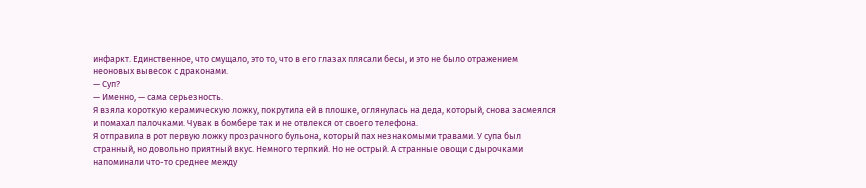инфаркт. Единственное, что смущало, это то, что в его глазах плясали бесы, и это не было отражением неоновых вывесок с драконами.
— Суп?
— Именно, — сама серьезность.
Я взяла короткую керамическую ложку, покрутила ей в плошке, оглянулась на деда, который, снова засмеялся и помахал палочками. Чувак в бомбере так и не отвлекся от своего телефона.
Я отправила в рот первую ложку прозрачного бульона, который пах незнакомыми травами. У супа был странный, но довольно приятный вкус. Немного терпкий. Но не острый. А странные овощи с дырочками напоминали что-то среднее между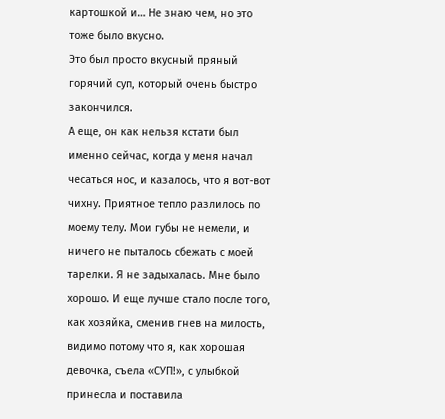картошкой и… Не знаю чем, но это тоже было вкусно.
Это был просто вкусный пряный горячий суп, который очень быстро закончился.
А еще, он как нельзя кстати был именно сейчас, когда у меня начал чесаться нос, и казалось, что я вот-вот чихну. Приятное тепло разлилось по моему телу. Мои губы не немели, и ничего не пыталось сбежать с моей тарелки. Я не задыхалась. Мне было хорошо. И еще лучше стало после того, как хозяйка, сменив гнев на милость, видимо потому что я, как хорошая девочка, съела «СУП!», с улыбкой принесла и поставила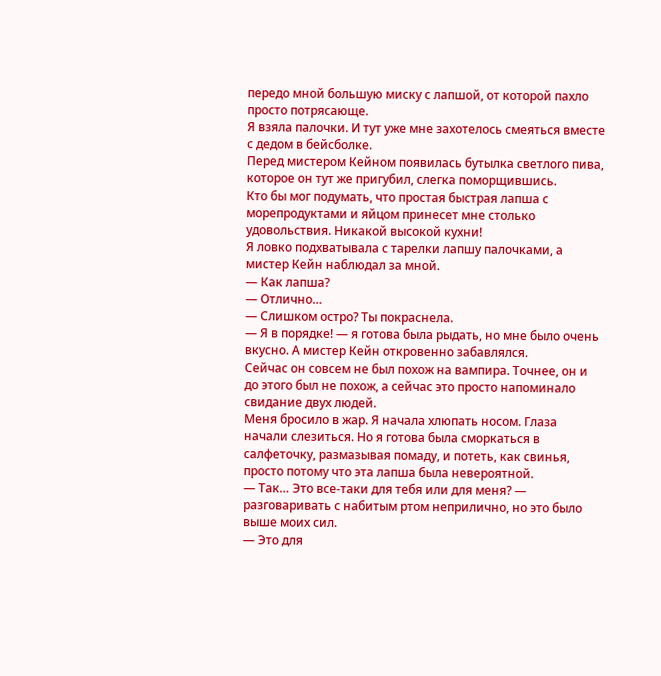передо мной большую миску с лапшой, от которой пахло просто потрясающе.
Я взяла палочки. И тут уже мне захотелось смеяться вместе с дедом в бейсболке.
Перед мистером Кейном появилась бутылка светлого пива, которое он тут же пригубил, слегка поморщившись.
Кто бы мог подумать, что простая быстрая лапша с морепродуктами и яйцом принесет мне столько удовольствия. Никакой высокой кухни!
Я ловко подхватывала с тарелки лапшу палочками, а мистер Кейн наблюдал за мной.
— Как лапша?
— Отлично…
— Слишком остро? Ты покраснела.
— Я в порядке! — я готова была рыдать, но мне было очень вкусно. А мистер Кейн откровенно забавлялся.
Сейчас он совсем не был похож на вампира. Точнее, он и до этого был не похож, а сейчас это просто напоминало свидание двух людей.
Меня бросило в жар. Я начала хлюпать носом. Глаза начали слезиться. Но я готова была сморкаться в салфеточку, размазывая помаду, и потеть, как свинья, просто потому что эта лапша была невероятной.
— Так… Это все-таки для тебя или для меня? — разговаривать с набитым ртом неприлично, но это было выше моих сил.
— Это для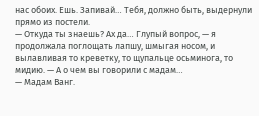нас обоих. Ешь. Запивай… Тебя, должно быть, выдернули прямо из постели.
— Откуда ты знаешь? Ах да… Глупый вопрос, — я продолжала поглощать лапшу, шмыгая носом, и вылавливая то креветку, то щупальце осьминога, то мидию. — А о чем вы говорили с мадам…
— Мадам Ванг.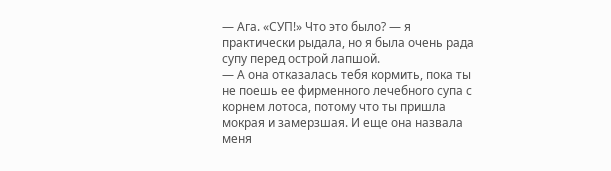— Ага. «СУП!» Что это было? — я практически рыдала, но я была очень рада супу перед острой лапшой.
— А она отказалась тебя кормить, пока ты не поешь ее фирменного лечебного супа с корнем лотоса, потому что ты пришла мокрая и замерзшая. И еще она назвала меня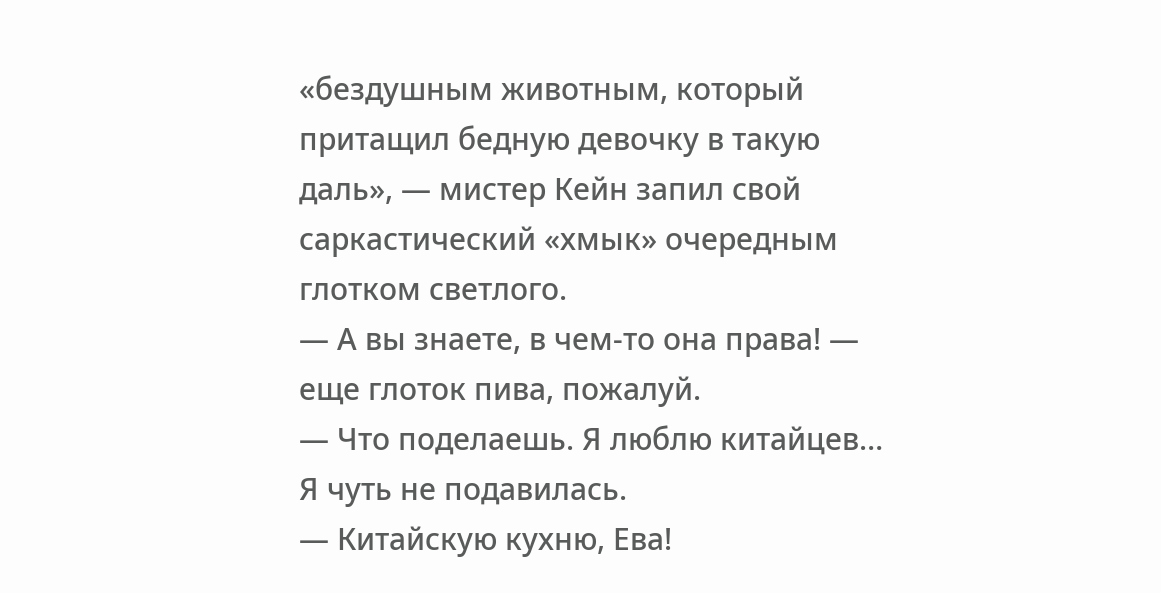«бездушным животным, который притащил бедную девочку в такую даль», — мистер Кейн запил свой саркастический «хмык» очередным глотком светлого.
— А вы знаете, в чем-то она права! — еще глоток пива, пожалуй.
— Что поделаешь. Я люблю китайцев…
Я чуть не подавилась.
— Китайскую кухню, Ева!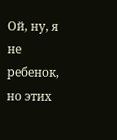Ой, ну, я не ребенок, но этих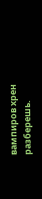вампиров хрен разберешь.